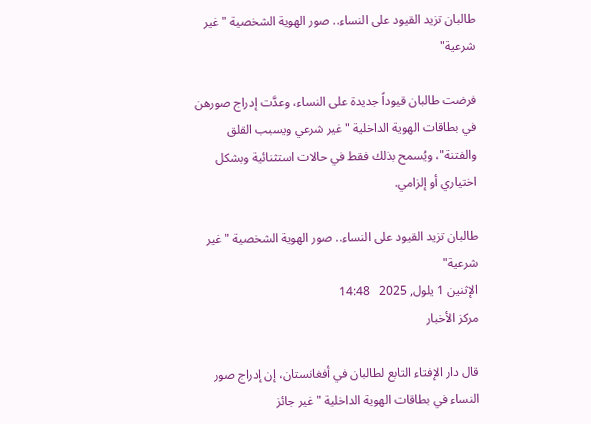طالبان تزيد القيود على النساء.. صور الهوية الشخصية "غير شرعية"

فرضت طالبان قيوداً جديدة على النساء، وعدَّت إدراج صورهن في بطاقات الهوية الداخلية "غير شرعي ويسبب القلق والفتنة"، ويُسمح بذلك فقط في حالات استثنائية وبشكل اختياري أو إلزامي.

طالبان تزيد القيود على النساء.. صور الهوية الشخصية "غير شرعية"
الإثنين 1 يلول, 2025   14:48
مركز الأخبار

قال دار الإفتاء التابع لطالبان في أفغانستان، إن إدراج صور النساء في بطاقات الهوية الداخلية "غير جائز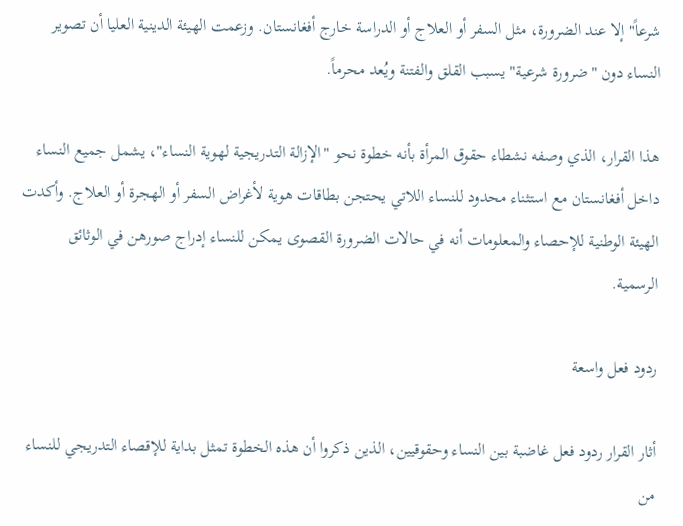شرعاً" إلا عند الضرورة، مثل السفر أو العلاج أو الدراسة خارج أفغانستان. وزعمت الهيئة الدينية العليا أن تصوير النساء دون "ضرورة شرعية" يسبب القلق والفتنة ويُعد محرماً.

هذا القرار، الذي وصفه نشطاء حقوق المرأة بأنه خطوة نحو "الإزالة التدريجية لهوية النساء"، يشمل جميع النساء داخل أفغانستان مع استثناء محدود للنساء اللاتي يحتجن بطاقات هوية لأغراض السفر أو الهجرة أو العلاج. وأكدت الهيئة الوطنية للإحصاء والمعلومات أنه في حالات الضرورة القصوى يمكن للنساء إدراج صورهن في الوثائق الرسمية.

ردود فعل واسعة

أثار القرار ردود فعل غاضبة بين النساء وحقوقيين، الذين ذكروا أن هذه الخطوة تمثل بداية للإقصاء التدريجي للنساء من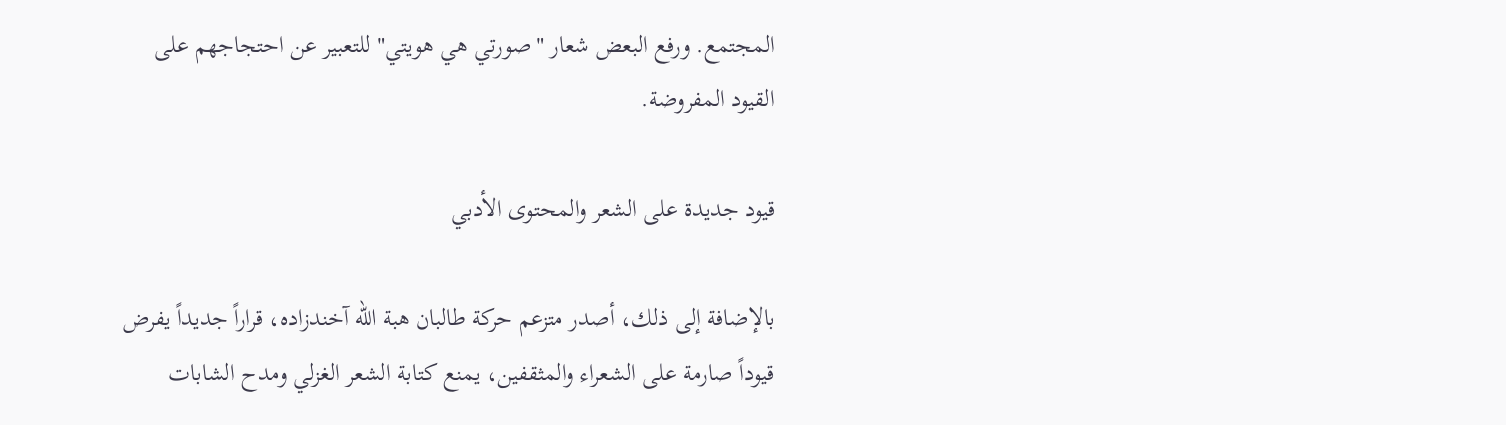المجتمع. ورفع البعض شعار "صورتي هي هويتي" للتعبير عن احتجاجهم على القيود المفروضة.

قيود جديدة على الشعر والمحتوى الأدبي

بالإضافة إلى ذلك، أصدر متزعم حركة طالبان هبة الله آخندزاده، قراراً جديداً يفرض قيوداً صارمة على الشعراء والمثقفين، يمنع كتابة الشعر الغزلي ومدح الشابات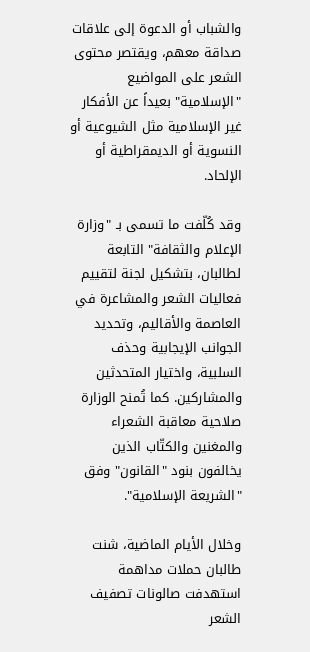والشباب أو الدعوة إلى علاقات صداقة معهم، ويقتصر محتوى الشعر على المواضيع "الإسلامية" بعيداً عن الأفكار غير الإسلامية مثل الشيوعية أو النسوية أو الديمقراطية أو الإلحاد.

وقد كُلّفت ما تسمى بـ "وزارة الإعلام والثقافة" التابعة لطالبان، بتشكيل لجنة لتقييم فعاليات الشعر والمشاعرة في العاصمة والأقاليم، وتحديد الجوانب الإيجابية وحذف السلبية، واختيار المتحدثين والمشاركين. كما تُمنح الوزارة صلاحية معاقبة الشعراء والمغنين والكتّاب الذين يخالفون بنود "القانون" وفق "الشريعة الإسلامية".

وخلال الأيام الماضية، شنت طالبان حملات مداهمة استهدفت صالونات تصفيف الشعر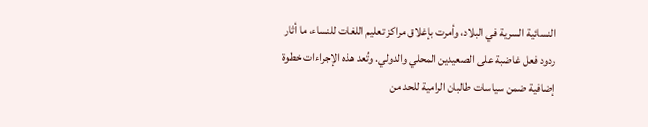النسائية السرية في البلاد، وأمرت بإغلاق مراكز تعليم اللغات للنساء، ما أثار ردود فعل غاضبة على الصعيدين المحلي والدولي. وتُعد هذه الإجراءات خطوة إضافية ضمن سياسات طالبان الرامية للحد من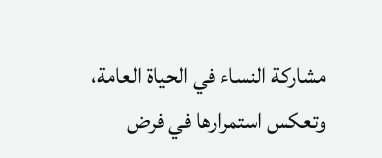مشاركة النساء في الحياة العامة، وتعكس استمرارها في فرض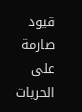قيود صارمة على الحريات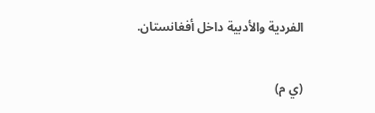الفردية والأدبية داخل أفغانستان.

(ي م)